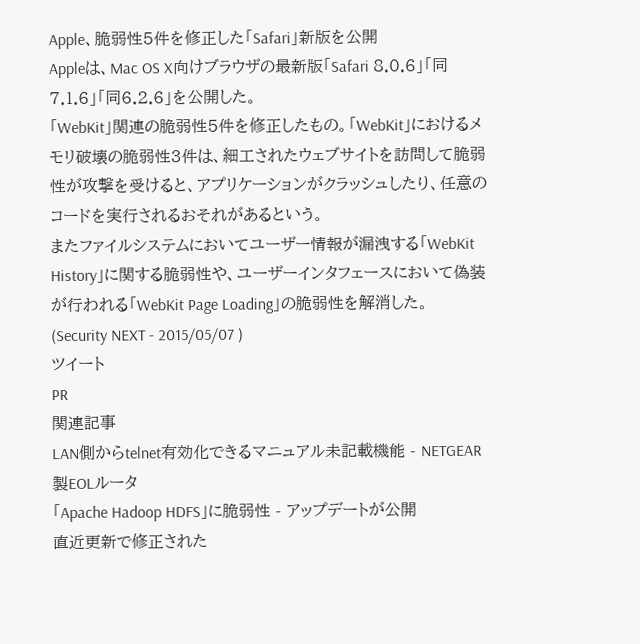Apple、脆弱性5件を修正した「Safari」新版を公開
Appleは、Mac OS X向けブラウザの最新版「Safari 8.0.6」「同7.1.6」「同6.2.6」を公開した。
「WebKit」関連の脆弱性5件を修正したもの。「WebKit」におけるメモリ破壊の脆弱性3件は、細工されたウェブサイトを訪問して脆弱性が攻撃を受けると、アプリケーションがクラッシュしたり、任意のコードを実行されるおそれがあるという。
またファイルシステムにおいてユーザー情報が漏洩する「WebKit History」に関する脆弱性や、ユーザーインタフェースにおいて偽装が行われる「WebKit Page Loading」の脆弱性を解消した。
(Security NEXT - 2015/05/07 )
ツイート
PR
関連記事
LAN側からtelnet有効化できるマニュアル未記載機能 - NETGEAR製EOLルータ
「Apache Hadoop HDFS」に脆弱性 - アップデートが公開
直近更新で修正された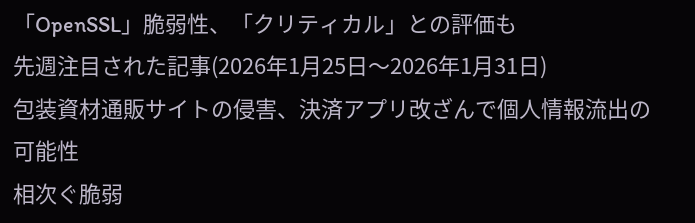「OpenSSL」脆弱性、「クリティカル」との評価も
先週注目された記事(2026年1月25日〜2026年1月31日)
包装資材通販サイトの侵害、決済アプリ改ざんで個人情報流出の可能性
相次ぐ脆弱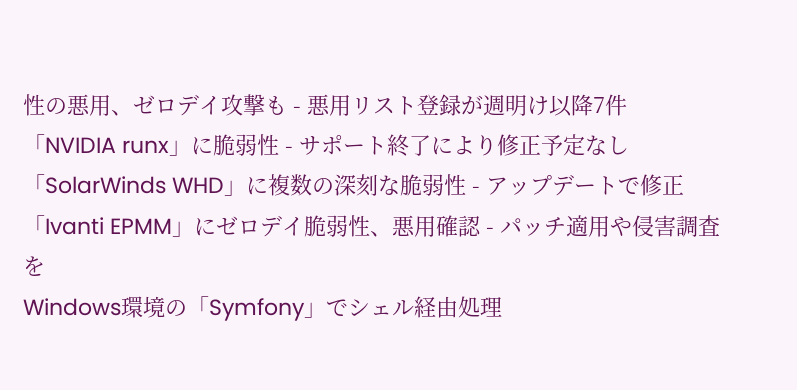性の悪用、ゼロデイ攻撃も - 悪用リスト登録が週明け以降7件
「NVIDIA runx」に脆弱性 - サポート終了により修正予定なし
「SolarWinds WHD」に複数の深刻な脆弱性 - アップデートで修正
「Ivanti EPMM」にゼロデイ脆弱性、悪用確認 - パッチ適用や侵害調査を
Windows環境の「Symfony」でシェル経由処理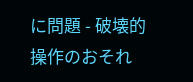に問題 - 破壊的操作のおそれ